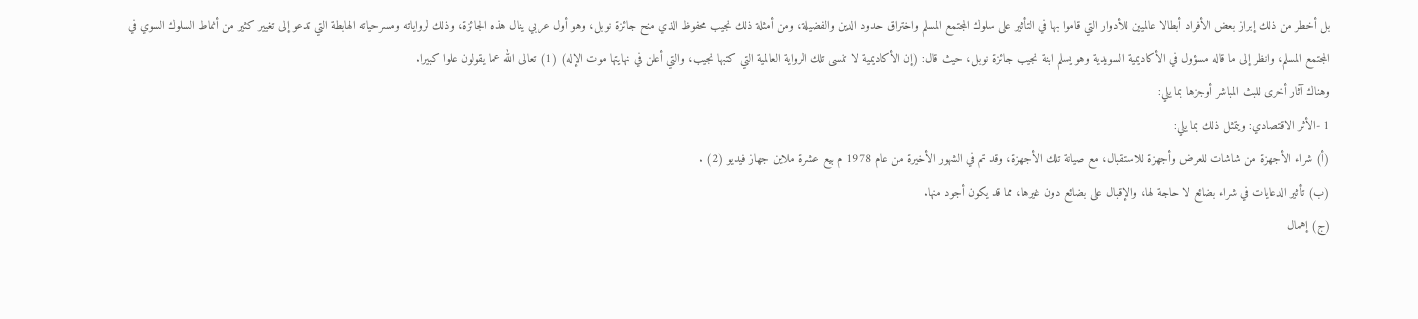بل أخطر من ذلك إبراز بعض الأفراد أبطالا عالميين للأدوار التي قاموا بها في التأثير على سلوك المجتمع المسلم واختراق حدود الدين والفضيلة، ومن أمثلة ذلك نجيب محفوظ الذي منح جائزة نوبل، وهو أول عربي ينال هذه الجائزة، وذلك لرواياته ومسرحياته الهابطة التي تدعو إلى تغيير كثير من أنماط السلوك السوي في المجتمع المسلم، وانظر إلى ما قاله مسؤول في الأكاديمية السويدية وهو يسلم ابنة نجيب جائزة نوبل، حيث قال: (إن الأكاديمية لا تنسى تلك الرواية العالمية التي كتبها نجيب، والتي أعلن في نهايتها موت الإله) (1) تعالى الله عما يقولون علوا كبيرا.
وهناك آثار أخرى للبث المباشر أوجزها بما يلي:
1 -الأثر الاقتصادي: ويتمثل ذلك بما يلي:
(أ) شراء الأجهزة من شاشات للعرض وأجهزة للاستقبال، مع صيانة تلك الأجهزة، وقد تم في الشهور الأخيرة من عام 1978 م بيع عشرة ملاين جهاز فيديو (2) .
(ب) تأثير الدعايات في شراء بضائع لا حاجة لها، والإقبال على بضائع دون غيرها، مما قد يكون أجود منها.
(ج) إهمال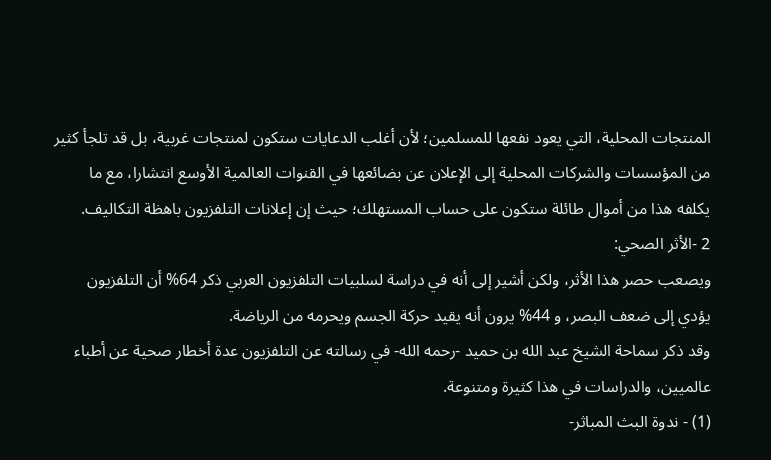المنتجات المحلية، التي يعود نفعها للمسلمين؛ لأن أغلب الدعايات ستكون لمنتجات غربية، بل قد تلجأ كثير من المؤسسات والشركات المحلية إلى الإعلان عن بضائعها في القنوات العالمية الأوسع انتشارا، مع ما يكلفه هذا من أموال طائلة ستكون على حساب المستهلك؛ حيث إن إعلانات التلفزيون باهظة التكاليف.
2 -الأثر الصحي:
ويصعب حصر هذا الأثر، ولكن أشير إلى أنه في دراسة لسلبيات التلفزيون العربي ذكر 64% أن التلفزيون يؤدي إلى ضعف البصر، و 44% يرون أنه يقيد حركة الجسم ويحرمه من الرياضة.
وقد ذكر سماحة الشيخ عبد الله بن حميد -رحمه الله- في رسالته عن التلفزيون عدة أخطار صحية عن أطباء عالميين، والدراسات في هذا كثيرة ومتنوعة.
(1) - ندوة البث المباثر-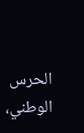الحرس الوطني،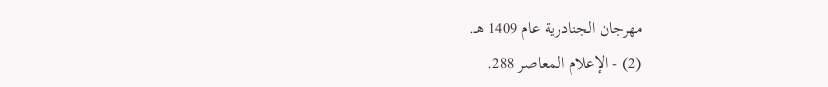مهرجان الجنادرية عام 1409 هـ.
(2) - الإعلام المعاصر 288.